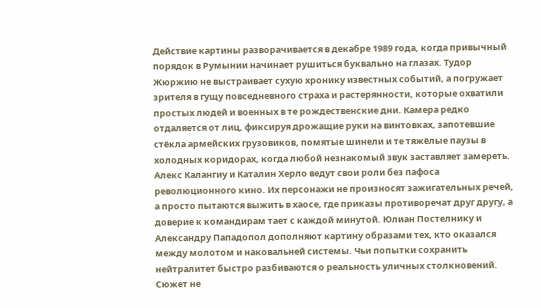Действие картины разворачивается в декабре 1989 года, когда привычный порядок в Румынии начинает рушиться буквально на глазах. Тудор Жюржию не выстраивает сухую хронику известных событий, а погружает зрителя в гущу повседневного страха и растерянности, которые охватили простых людей и военных в те рождественские дни. Камера редко отдаляется от лиц, фиксируя дрожащие руки на винтовках, запотевшие стёкла армейских грузовиков, помятые шинели и те тяжёлые паузы в холодных коридорах, когда любой незнакомый звук заставляет замереть. Алекс Калангиу и Каталин Херло ведут свои роли без пафоса революционного кино. Их персонажи не произносят зажигательных речей, а просто пытаются выжить в хаосе, где приказы противоречат друг другу, а доверие к командирам тает с каждой минутой. Юлиан Постелнику и Александру Пападопол дополняют картину образами тех, кто оказался между молотом и наковальней системы. Чьи попытки сохранить нейтралитет быстро разбиваются о реальность уличных столкновений. Сюжет не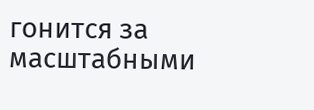гонится за масштабными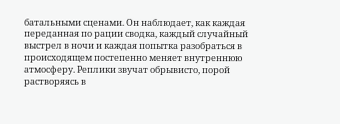батальными сценами. Он наблюдает, как каждая переданная по рации сводка, каждый случайный выстрел в ночи и каждая попытка разобраться в происходящем постепенно меняет внутреннюю атмосферу. Реплики звучат обрывисто, порой растворяясь в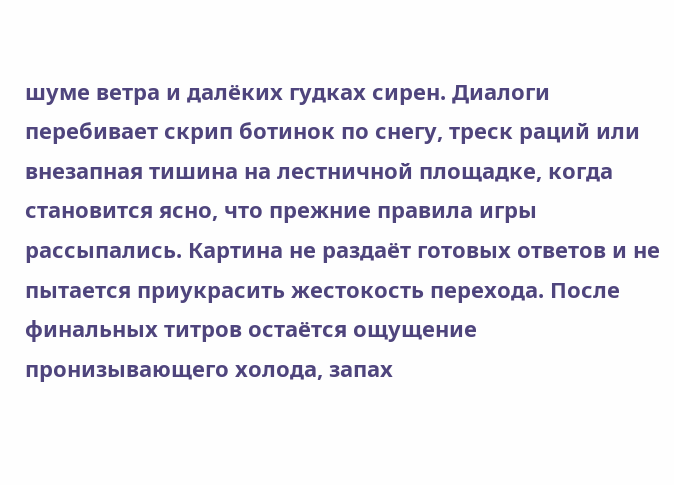шуме ветра и далёких гудках сирен. Диалоги перебивает скрип ботинок по снегу, треск раций или внезапная тишина на лестничной площадке, когда становится ясно, что прежние правила игры рассыпались. Картина не раздаёт готовых ответов и не пытается приукрасить жестокость перехода. После финальных титров остаётся ощущение пронизывающего холода, запах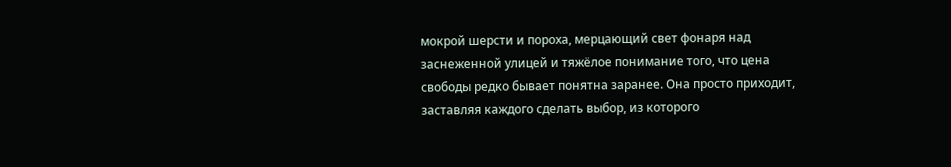мокрой шерсти и пороха, мерцающий свет фонаря над заснеженной улицей и тяжёлое понимание того, что цена свободы редко бывает понятна заранее. Она просто приходит, заставляя каждого сделать выбор, из которого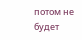потом не будет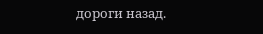дороги назад.